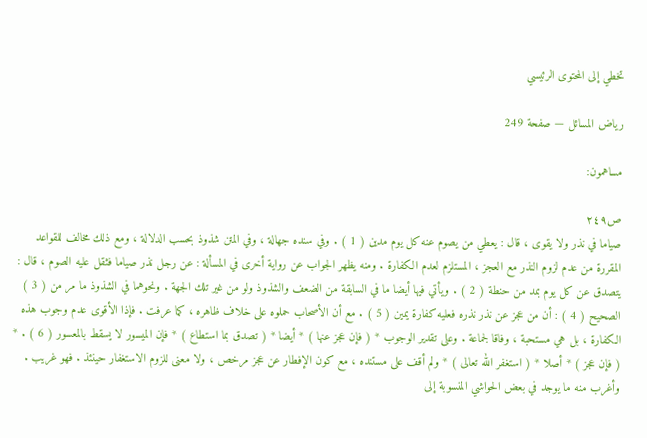تخطي إلى المحتوى الرئيسي

رياض المسائل — صفحة 249

مساهمون:

ص٢٤٩
صياما في نذر ولا يقوى ، قال : يعطي من يصوم عنه كل يوم مدين ( 1 ) . وفي سنده جهالة ، وفي المتن شذوذ بحسب الدلالة ، ومع ذلك مخالف للقواعد المقررة من عدم لزوم النذر مع العجز ، المستلزم لعدم الكفارة . ومنه يظهر الجواب عن رواية أخرى في المسألة : عن رجل نذر صياما فثقل عليه الصوم ، قال : يتصدق عن كل يوم بمد من حنطة ( 2 ) . ويأتي فيها أيضا ما في السابقة من الضعف والشذوذ ولو من غير تلك الجهة . ونحوهما في الشذوذ ما مر من ( 3 ) الصحيح ( 4 ) : أن من عجز عن نذر نذره فعليه كفارة يمين ( 5 ) . مع أن الأصحاب حملوه على خلاف ظاهره ، كما عرفت . فإذا الأقوى عدم وجوب هذه الكفارة ، بل هي مستحبة ، وفاقا لجماعة . وعلى تقدير الوجوب * ( فإن عجز عنها ) * أيضا * ( تصدق بما استطاع ) * فإن الميسور لا يسقط بالمعسور ( 6 ) . * ( فإن عجز ) * أصلا * ( استغفر الله تعالى ) * ولم أقف على مستنده ، مع كون الإفطار عن عجز مرخص ، ولا معنى للزوم الاستغفار حينئذ . فهو غريب . وأغرب منه ما يوجد في بعض الحواشي المنسوبة إلى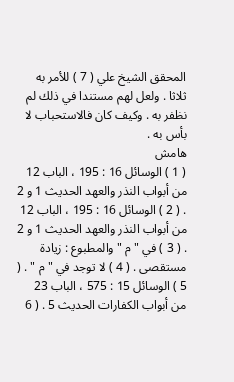المحقق الشيخ علي ( 7 ) للأمر به ثلاثا . ولعل لهم مستندا في ذلك لم نظفر به . وكيف كان فالاستحباب لا بأس به .
هامش
( 1 ) الوسائل 16 : 195 ، الباب 12 من أبواب النذر والعهد الحديث 1 و 2 . ( 2 ) الوسائل 16 : 195 ، الباب 12 من أبواب النذر والعهد الحديث 1 و 2 . ( 3 ) في " م " والمطبوع : زيادة مستقصى . ( 4 ) لا توجد في " م " . ( 5 ) الوسائل 15 : 575 ، الباب 23 من أبواب الكفارات الحديث 5 . ( 6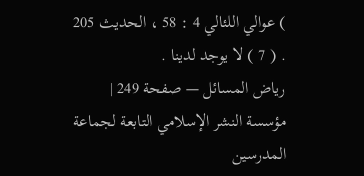) عوالي اللئالي 4 : 58 ، الحديث 205 . ( 7 ) لا يوجد لدينا .
رياض المسائل — صفحة 249 | مؤسسة النشر الإسلامي التابعة لجماعة المدرسين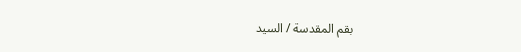بقم المقدسة / السيد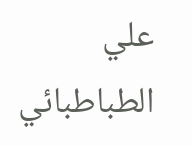علي الطباطبائي